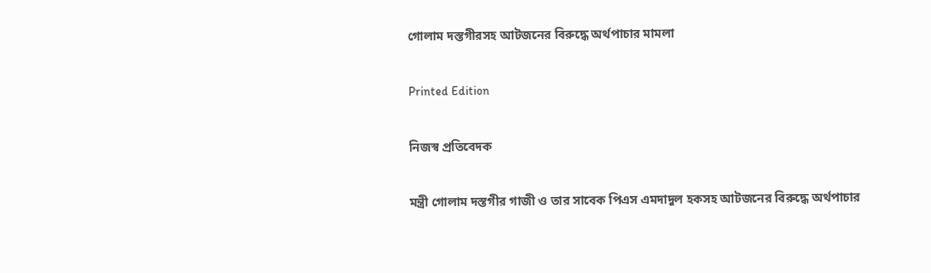গোলাম দস্তগীরসহ আটজনের বিরুদ্ধে অর্থপাচার মামলা

Printed Edition

নিজস্ব প্রতিবেদক

মন্ত্রী গোলাম দস্তগীর গাজী ও তার সাবেক পিএস এমদাদুল হকসহ আটজনের বিরুদ্ধে অর্থপাচার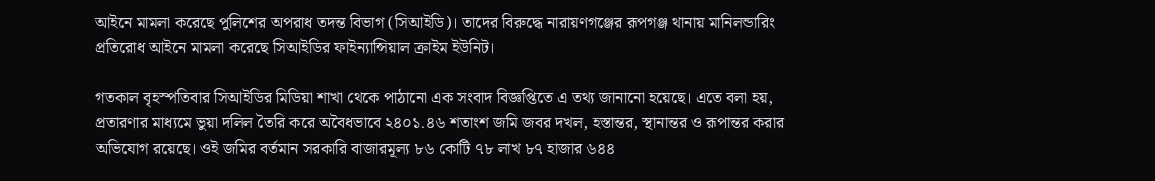আইনে মামলা করেছে পুলিশের অপরাধ তদন্ত বিভাগ (সিআইডি)। তাদের বিরুদ্ধে নারায়ণগঞ্জের রূপগঞ্জ থানায় মানিলন্ডারিং প্রতিরোধ আইনে মামলা করেছে সিআইডির ফাইন্যান্সিয়াল ক্রাইম ইউনিট।

গতকাল বৃহস্পতিবার সিআইডির মিডিয়া শাখা থেকে পাঠানো এক সংবাদ বিজ্ঞপ্তিতে এ তথ্য জানানো হয়েছে। এতে বলা হয়, প্রতারণার মাধ্যমে ভুয়া দলিল তৈরি করে অবৈধভাবে ২৪০১.৪৬ শতাংশ জমি জবর দখল, হস্তান্তর, স্থানান্তর ও রূপান্তর করার অভিযোগ রয়েছে। ওই জমির বর্তমান সরকারি বাজারমূল্য ৮৬ কোটি ৭৮ লাখ ৮৭ হাজার ৬৪৪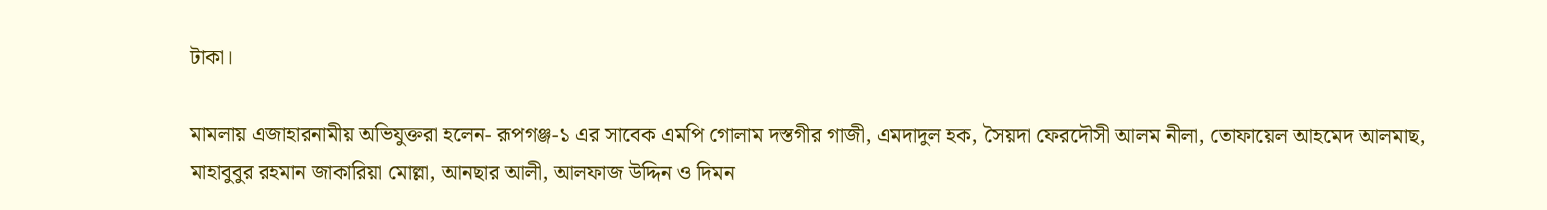টাকা।

মামলায় এজাহারনামীয় অভিযুক্তরা হলেন- রূপগঞ্জ-১ এর সাবেক এমপি গোলাম দস্তগীর গাজী, এমদাদুল হক, সৈয়দা ফেরদৌসী আলম নীলা, তোফায়েল আহমেদ আলমাছ, মাহাবুবুর রহমান জাকারিয়া মোল্লা, আনছার আলী, আলফাজ উদ্দিন ও দিমন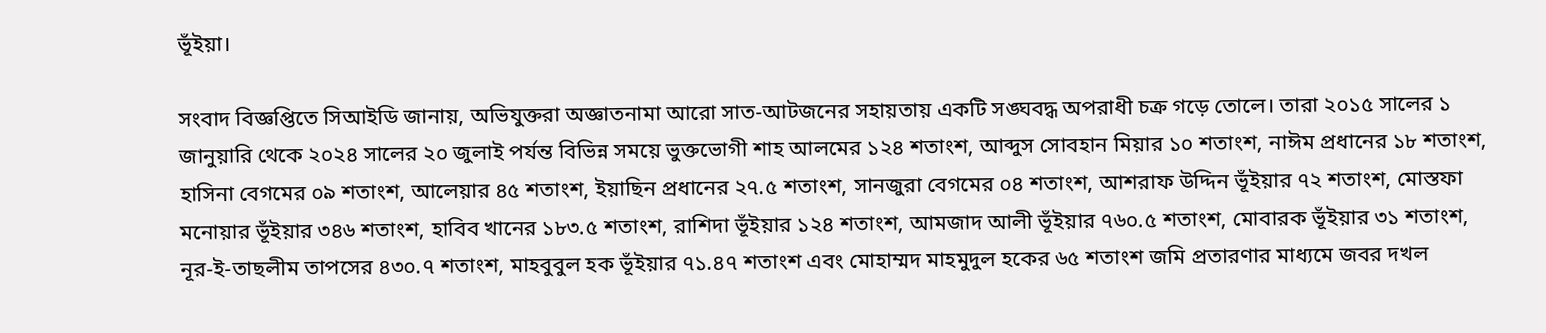ভূঁইয়া।

সংবাদ বিজ্ঞপ্তিতে সিআইডি জানায়, অভিযুক্তরা অজ্ঞাতনামা আরো সাত-আটজনের সহায়তায় একটি সঙ্ঘবদ্ধ অপরাধী চক্র গড়ে তোলে। তারা ২০১৫ সালের ১ জানুয়ারি থেকে ২০২৪ সালের ২০ জুলাই পর্যন্ত বিভিন্ন সময়ে ভুক্তভোগী শাহ আলমের ১২৪ শতাংশ, আব্দুস সোবহান মিয়ার ১০ শতাংশ, নাঈম প্রধানের ১৮ শতাংশ, হাসিনা বেগমের ০৯ শতাংশ, আলেয়ার ৪৫ শতাংশ, ইয়াছিন প্রধানের ২৭.৫ শতাংশ, সানজুরা বেগমের ০৪ শতাংশ, আশরাফ উদ্দিন ভূঁইয়ার ৭২ শতাংশ, মোস্তফা মনোয়ার ভূঁইয়ার ৩৪৬ শতাংশ, হাবিব খানের ১৮৩.৫ শতাংশ, রাশিদা ভূঁইয়ার ১২৪ শতাংশ, আমজাদ আলী ভূঁইয়ার ৭৬০.৫ শতাংশ, মোবারক ভূঁইয়ার ৩১ শতাংশ, নূর-ই-তাছলীম তাপসের ৪৩০.৭ শতাংশ, মাহবুবুল হক ভূঁইয়ার ৭১.৪৭ শতাংশ এবং মোহাম্মদ মাহমুদুল হকের ৬৫ শতাংশ জমি প্রতারণার মাধ্যমে জবর দখল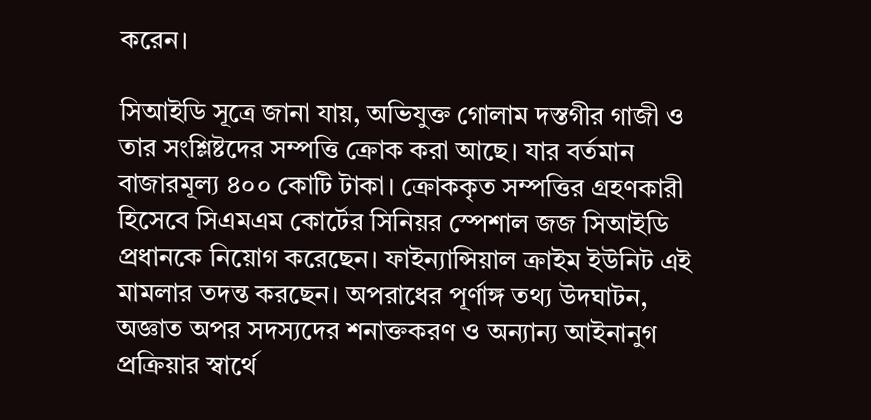করেন।

সিআইডি সূত্রে জানা যায়, অভিযুক্ত গোলাম দস্তগীর গাজী ও তার সংশ্লিষ্টদের সম্পত্তি ক্রোক করা আছে। যার বর্তমান বাজারমূল্য ৪০০ কোটি টাকা। ক্রোককৃত সম্পত্তির গ্রহণকারী হিসেবে সিএমএম কোর্টের সিনিয়র স্পেশাল জজ সিআইডি প্রধানকে নিয়োগ করেছেন। ফাইন্যান্সিয়াল ক্রাইম ইউনিট এই মামলার তদন্ত করছেন। অপরাধের পূর্ণাঙ্গ তথ্য উদঘাটন, অজ্ঞাত অপর সদস্যদের শনাক্তকরণ ও অন্যান্য আইনানুগ প্রক্রিয়ার স্বার্থে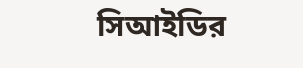সিআইডির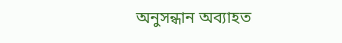অনুসন্ধান অব্যাহত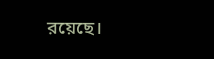রয়েছে।